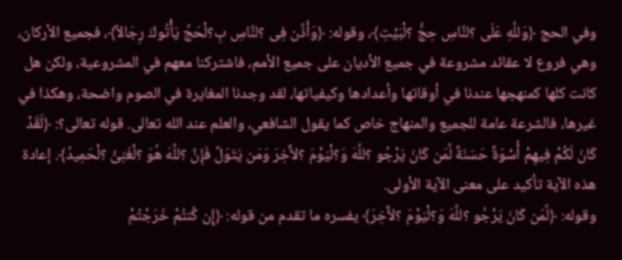وفي الحج ﴿وَللَّهِ عَلَى ؟لنَّاسِ حِجُّ ؟لْبَيْتِ﴾، وقوله: ﴿وَأَذِّن فِى ؟لنَّاسِ بِ؟لْحَجِّ يَأْتُوكَ رِجَالاً﴾، فجميع الأركان، وهي فروع لا عقائد مشروعة في جميع الأديان على جميع الأمم، فاشتركنا معهم في المشروعية، ولكن هل كانت كلها كمنهجها عندنا في أوقاتها وأعدادها وكيفياتها، لقد وجدنا المغايرة في الصوم واضحة، وهكذا في غيرها، فالشرعة عامة للجميع والمنهاج خاص كما يقول الشافعي، والعلم عند الله تعالى. قوله تعالى؟: ﴿لَقَدْ كَانَ لَكُمْ فِيهِمْ أُسْوَةٌ حَسَنَةٌ لِّمَن كَانَ يَرْجُو ؟للَّهَ وَ؟لْيَوْمَ ؟لاٌّخِرَ وَمَن يَتَوَلَّ فَإِنَّ ؟للَّهَ هُوَ ؟لْغَنِىُّ ؟لْحَمِيدُ﴾. إعادة هذه الآية تأكيد على معنى الآية الأولى.
وقوله: ﴿لِّمَن كَانَ يَرْجُو ؟للَّهَ وَ؟لْيَوْمَ ؟لاٌّخِرَ﴾ يفسره ما تقدم من قوله: ﴿إِن كُنتُمْ خَرَجْتُمْ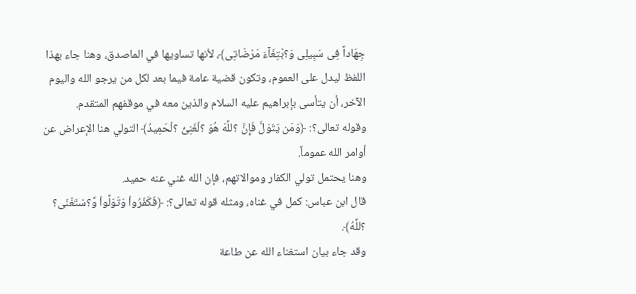جِهَاداً فِى سَبِيلِى وَ؟بْتِغَآءَ مَرْضَاتِى﴾، لأنها تساويها في الماصدق، وهنا جاء بهذا اللفظ ليدل على العموم، وتكون قضية عامة فيما بعد لكل من يرجو الله واليوم الآخر، أن يتأسى بإبراهيم عليه السلام والذين معه في موقفهم المتقدم.
وقوله تعالى؟: ﴿وَمَن يَتَوَلَّ فَإِنَّ ؟للَّهَ هُوَ ؟لْغَنِىُّ ؟لْحَمِيدُ﴾ التولي هنا الإعراض عن أوامر الله عموماً.
وهنا يحتمل تولي الكفار وموالاتهم، فإن الله غني عنه حميد.
قال ابن عباس: كمل في غناه، ومثله قوله تعالى؟: ﴿فَكَفَرُواْ وَتَوَلَّواْ وَّ؟سْتَغْنَى؟ ؟للَّهُ﴾.
وقد جاء بيان استغناء الله عن طاعة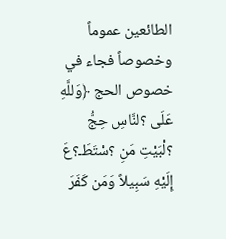الطائعين عموماً وخصوصاً فجاء في خصوص الحج ﴿وَللَّهِ عَلَى ؟لنَّاسِ حِجُّ ؟لْبَيْتِ مَنِ ؟سْتَطَـ؟عَ إِلَيْهِ سَبِيلاً وَمَن كَفَرَ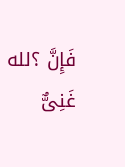فَإِنَّ ؟لله غَنِىٌّ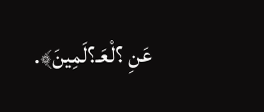عَنِ ؟لْعَـ؟لَمِينَ﴾.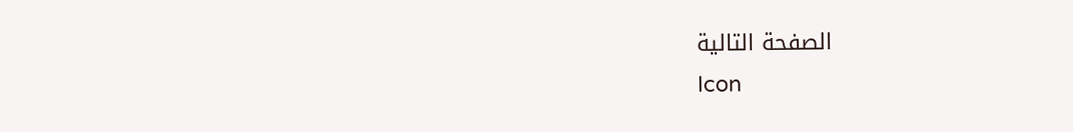الصفحة التالية
Icon